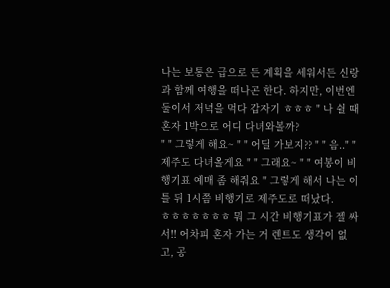나는 보통은 급으로 든 계획을 세워서든 신랑과 함께 여행을 떠나곤 한다. 하지만, 이번엔 둘이서 저녁을 먹다 갑자기 ㅎㅎㅎ " 나 쉴 때 혼자 1박으로 어디 다녀와볼까?
" " 그렇게 해요~ " " 어딜 가보지?? " " 음.." " 제주도 다녀올게요 " " 그래요~ " " 여봉이 비행기표 예매 좀 해줘요 " 그렇게 해서 나는 이틀 뒤 1시쯤 비행기로 제주도로 떠났다.
ㅎㅎㅎㅎㅎㅎㅎ 뭐 그 시간 비행기표가 젤 싸서!! 어차피 혼자 가는 거 렌트도 생각이 없고, 공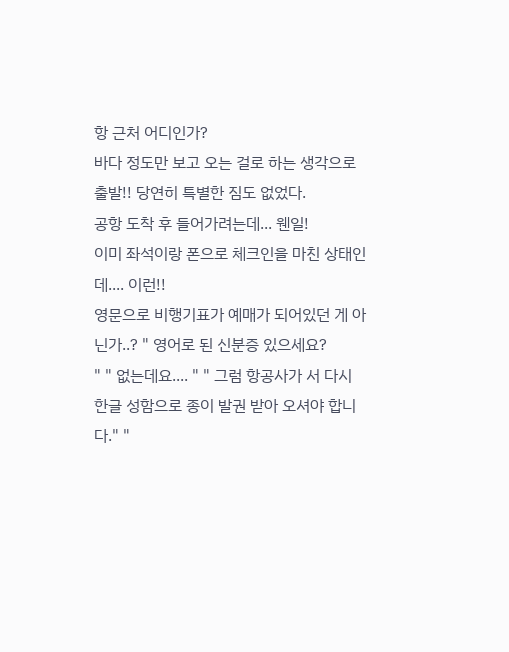항 근처 어디인가?
바다 정도만 보고 오는 걸로 하는 생각으로 출발!! 당연히 특별한 짐도 없었다.
공항 도착 후 들어가려는데... 웬일!
이미 좌석이랑 폰으로 체크인을 마친 상태인데.... 이런!!
영문으로 비행기표가 예매가 되어있던 게 아닌가..? " 영어로 된 신분증 있으세요?
" " 없는데요.... " " 그럼 항공사가 서 다시 한글 성함으로 종이 발권 받아 오셔야 합니다." "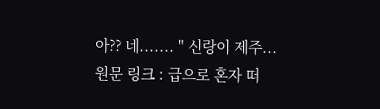아?? 네....... " 신랑이 제주...
원문 링크 : 급으로 혼자 떠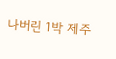나버린 1박 제주